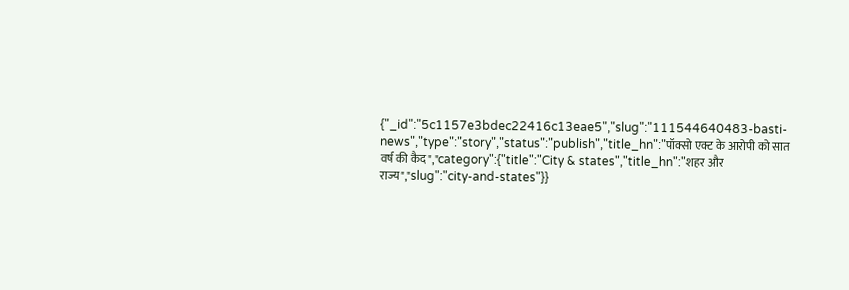{"_id":"5c1157e3bdec22416c13eae5","slug":"111544640483-basti-news","type":"story","status":"publish","title_hn":"पॉक्सो एक्ट के आरोपी को सात वर्ष की कैद","category":{"title":"City & states","title_hn":"शहर और राज्य","slug":"city-and-states"}}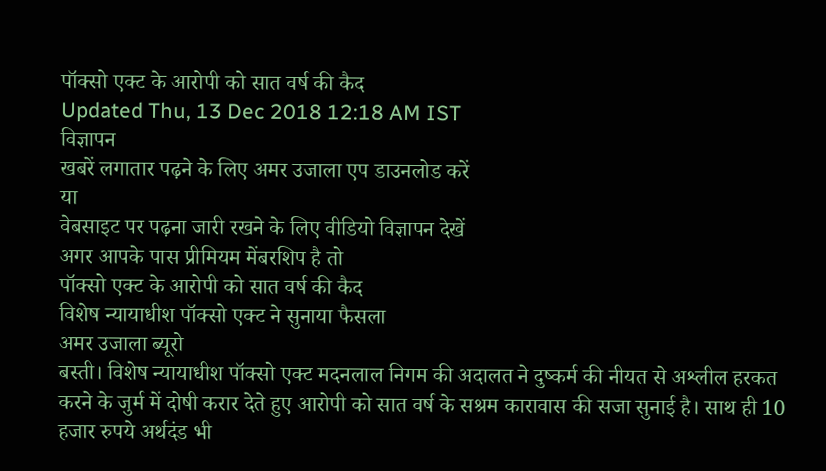पॉक्सो एक्ट के आरोपी को सात वर्ष की कैद
Updated Thu, 13 Dec 2018 12:18 AM IST
विज्ञापन
खबरें लगातार पढ़ने के लिए अमर उजाला एप डाउनलोड करें
या
वेबसाइट पर पढ़ना जारी रखने के लिए वीडियो विज्ञापन देखें
अगर आपके पास प्रीमियम मेंबरशिप है तो
पॉक्सो एक्ट के आरोपी को सात वर्ष की कैद
विशेष न्यायाधीश पॉक्सो एक्ट ने सुनाया फैसला
अमर उजाला ब्यूरो
बस्ती। विशेष न्यायाधीश पॉक्सो एक्ट मदनलाल निगम की अदालत ने दुष्कर्म की नीयत से अश्लील हरकत करने के जुर्म में दोषी करार देते हुए आरोपी को सात वर्ष के सश्रम कारावास की सजा सुनाई है। साथ ही 10 हजार रुपये अर्थदंड भी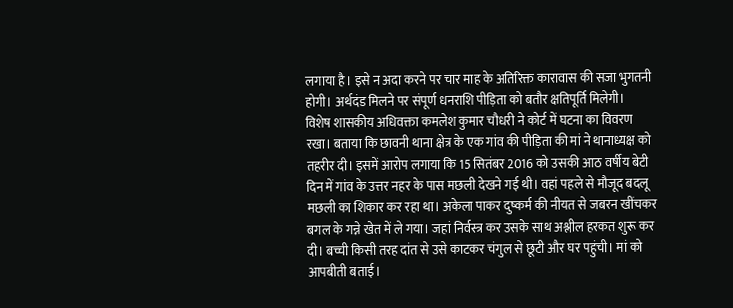लगाया है। इसे न अदा करने पर चार माह के अतिरिक्त कारावास की सजा भुगतनी होगी। अर्थदंड मिलने पर संपूर्ण धनराशि पीड़िता को बतौर क्षतिपूर्ति मिलेगी।
विशेष शासकीय अधिवक्ता कमलेश कुमार चौधरी ने कोर्ट में घटना का विवरण रखा। बताया कि छावनी थाना क्षेत्र के एक गांव की पीड़िता की मां ने थानाध्यक्ष को तहरीर दी। इसमें आरोप लगाया कि 15 सितंबर 2016 को उसकी आठ वर्षीय बेटी दिन में गांव के उत्तर नहर के पास मछली देखने गई थी। वहां पहले से मौजूद बदलू मछली का शिकार कर रहा था। अकेला पाकर दुष्कर्म की नीयत से जबरन खींचकर बगल के गन्ने खेत में ले गया। जहां निर्वस्त्र कर उसके साथ अश्लील हरकत शुरू कर दी। बच्ची किसी तरह दांत से उसे काटकर चंगुल से छूटी और घर पहुंची। मां को आपबीती बताई।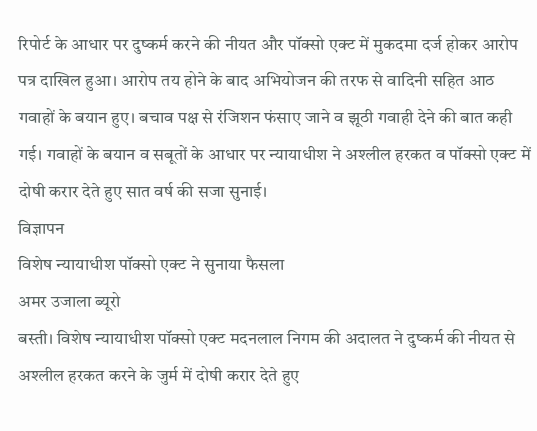रिपोर्ट के आधार पर दुष्कर्म करने की नीयत और पॉक्सो एक्ट में मुकदमा दर्ज होकर आरोप पत्र दाखिल हुआ। आरोप तय होने के बाद अभियोजन की तरफ से वादिनी सहित आठ गवाहों के बयान हुए। बचाव पक्ष से रंजिशन फंसाए जाने व झूठी गवाही देने की बात कही गई। गवाहों के बयान व सबूतों के आधार पर न्यायाधीश ने अश्लील हरकत व पॉक्सो एक्ट में दोषी करार देते हुए सात वर्ष की सजा सुनाई।
विज्ञापन
विशेष न्यायाधीश पॉक्सो एक्ट ने सुनाया फैसला
अमर उजाला ब्यूरो
बस्ती। विशेष न्यायाधीश पॉक्सो एक्ट मदनलाल निगम की अदालत ने दुष्कर्म की नीयत से अश्लील हरकत करने के जुर्म में दोषी करार देते हुए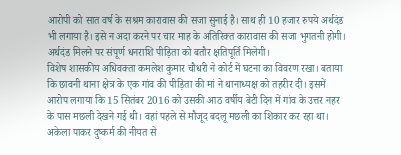आरोपी को सात वर्ष के सश्रम कारावास की सजा सुनाई है। साथ ही 10 हजार रुपये अर्थदंड भी लगाया है। इसे न अदा करने पर चार माह के अतिरिक्त कारावास की सजा भुगतनी होगी। अर्थदंड मिलने पर संपूर्ण धनराशि पीड़िता को बतौर क्षतिपूर्ति मिलेगी।
विशेष शासकीय अधिवक्ता कमलेश कुमार चौधरी ने कोर्ट में घटना का विवरण रखा। बताया कि छावनी थाना क्षेत्र के एक गांव की पीड़िता की मां ने थानाध्यक्ष को तहरीर दी। इसमें आरोप लगाया कि 15 सितंबर 2016 को उसकी आठ वर्षीय बेटी दिन में गांव के उत्तर नहर के पास मछली देखने गई थी। वहां पहले से मौजूद बदलू मछली का शिकार कर रहा था। अकेला पाकर दुष्कर्म की नीयत से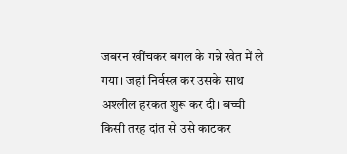जबरन खींचकर बगल के गन्ने खेत में ले गया। जहां निर्वस्त्र कर उसके साथ अश्लील हरकत शुरू कर दी। बच्ची किसी तरह दांत से उसे काटकर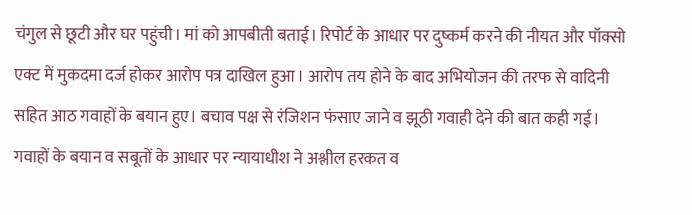चंगुल से छूटी और घर पहुंची। मां को आपबीती बताई। रिपोर्ट के आधार पर दुष्कर्म करने की नीयत और पॉक्सो एक्ट में मुकदमा दर्ज होकर आरोप पत्र दाखिल हुआ। आरोप तय होने के बाद अभियोजन की तरफ से वादिनी सहित आठ गवाहों के बयान हुए। बचाव पक्ष से रंजिशन फंसाए जाने व झूठी गवाही देने की बात कही गई। गवाहों के बयान व सबूतों के आधार पर न्यायाधीश ने अश्लील हरकत व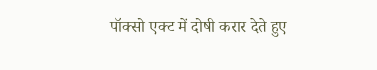पॉक्सो एक्ट में दोषी करार देते हुए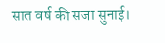सात वर्ष की सजा सुनाई।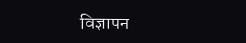विज्ञापन